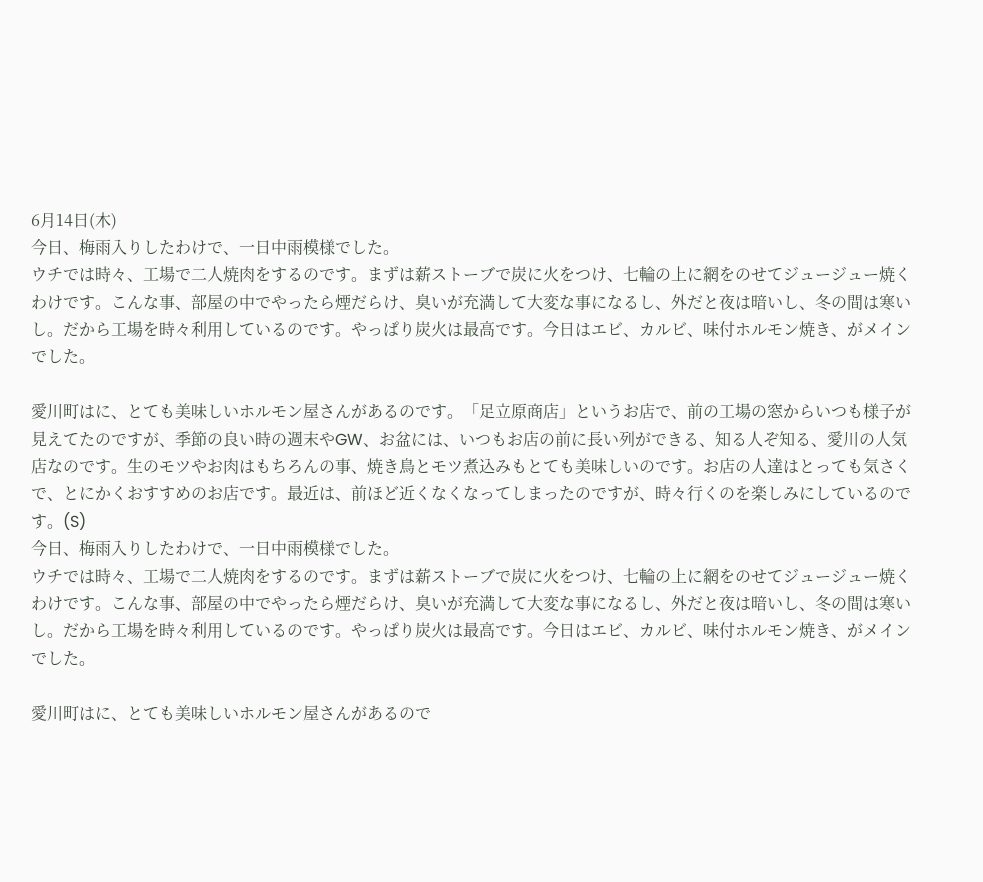6月14日(木)
今日、梅雨入りしたわけで、一日中雨模様でした。
ウチでは時々、工場で二人焼肉をするのです。まずは薪ストーブで炭に火をつけ、七輪の上に網をのせてジュージュー焼くわけです。こんな事、部屋の中でやったら煙だらけ、臭いが充満して大変な事になるし、外だと夜は暗いし、冬の間は寒いし。だから工場を時々利用しているのです。やっぱり炭火は最高です。今日はエビ、カルビ、味付ホルモン焼き、がメインでした。

愛川町はに、とても美味しいホルモン屋さんがあるのです。「足立原商店」というお店で、前の工場の窓からいつも様子が見えてたのですが、季節の良い時の週末やGW、お盆には、いつもお店の前に長い列ができる、知る人ぞ知る、愛川の人気店なのです。生のモツやお肉はもちろんの事、焼き鳥とモツ煮込みもとても美味しいのです。お店の人達はとっても気さくで、とにかくおすすめのお店です。最近は、前ほど近くなくなってしまったのですが、時々行くのを楽しみにしているのです。(S)
今日、梅雨入りしたわけで、一日中雨模様でした。
ウチでは時々、工場で二人焼肉をするのです。まずは薪ストーブで炭に火をつけ、七輪の上に網をのせてジュージュー焼くわけです。こんな事、部屋の中でやったら煙だらけ、臭いが充満して大変な事になるし、外だと夜は暗いし、冬の間は寒いし。だから工場を時々利用しているのです。やっぱり炭火は最高です。今日はエビ、カルビ、味付ホルモン焼き、がメインでした。

愛川町はに、とても美味しいホルモン屋さんがあるので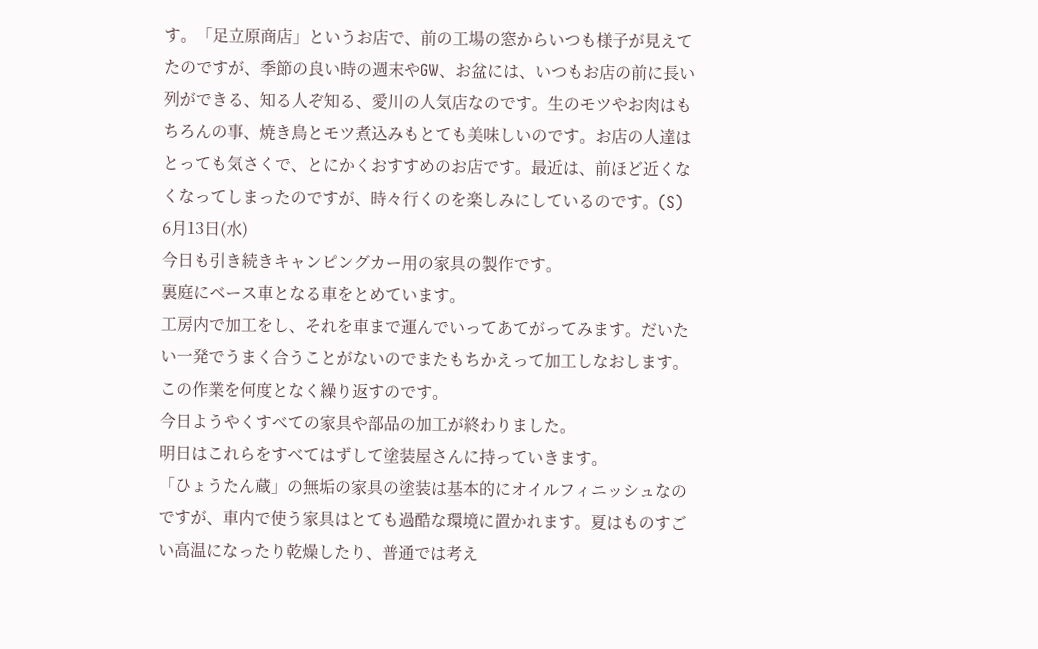す。「足立原商店」というお店で、前の工場の窓からいつも様子が見えてたのですが、季節の良い時の週末やGW、お盆には、いつもお店の前に長い列ができる、知る人ぞ知る、愛川の人気店なのです。生のモツやお肉はもちろんの事、焼き鳥とモツ煮込みもとても美味しいのです。お店の人達はとっても気さくで、とにかくおすすめのお店です。最近は、前ほど近くなくなってしまったのですが、時々行くのを楽しみにしているのです。(S)
6月13日(水)
今日も引き続きキャンピングカー用の家具の製作です。
裏庭にベース車となる車をとめています。
工房内で加工をし、それを車まで運んでいってあてがってみます。だいたい一発でうまく合うことがないのでまたもちかえって加工しなおします。この作業を何度となく繰り返すのです。
今日ようやくすべての家具や部品の加工が終わりました。
明日はこれらをすべてはずして塗装屋さんに持っていきます。
「ひょうたん蔵」の無垢の家具の塗装は基本的にオイルフィニッシュなのですが、車内で使う家具はとても過酷な環境に置かれます。夏はものすごい高温になったり乾燥したり、普通では考え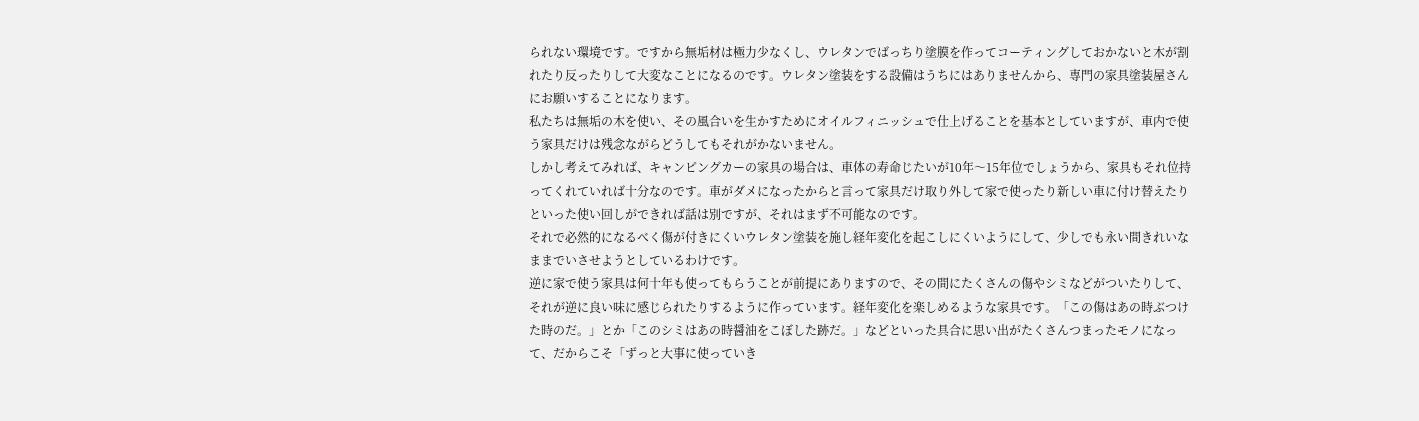られない環境です。ですから無垢材は極力少なくし、ウレタンでばっちり塗膜を作ってコーティングしておかないと木が割れたり反ったりして大変なことになるのです。ウレタン塗装をする設備はうちにはありませんから、専門の家具塗装屋さんにお願いすることになります。
私たちは無垢の木を使い、その風合いを生かすためにオイルフィニッシュで仕上げることを基本としていますが、車内で使う家具だけは残念ながらどうしてもそれがかないません。
しかし考えてみれば、キャンピングカーの家具の場合は、車体の寿命じたいが10年〜15年位でしょうから、家具もそれ位持ってくれていれば十分なのです。車がダメになったからと言って家具だけ取り外して家で使ったり新しい車に付け替えたりといった使い回しができれば話は別ですが、それはまず不可能なのです。
それで必然的になるべく傷が付きにくいウレタン塗装を施し経年変化を起こしにくいようにして、少しでも永い間きれいなままでいさせようとしているわけです。
逆に家で使う家具は何十年も使ってもらうことが前提にありますので、その間にたくさんの傷やシミなどがついたりして、それが逆に良い味に感じられたりするように作っています。経年変化を楽しめるような家具です。「この傷はあの時ぶつけた時のだ。」とか「このシミはあの時醤油をこぼした跡だ。」などといった具合に思い出がたくさんつまったモノになって、だからこそ「ずっと大事に使っていき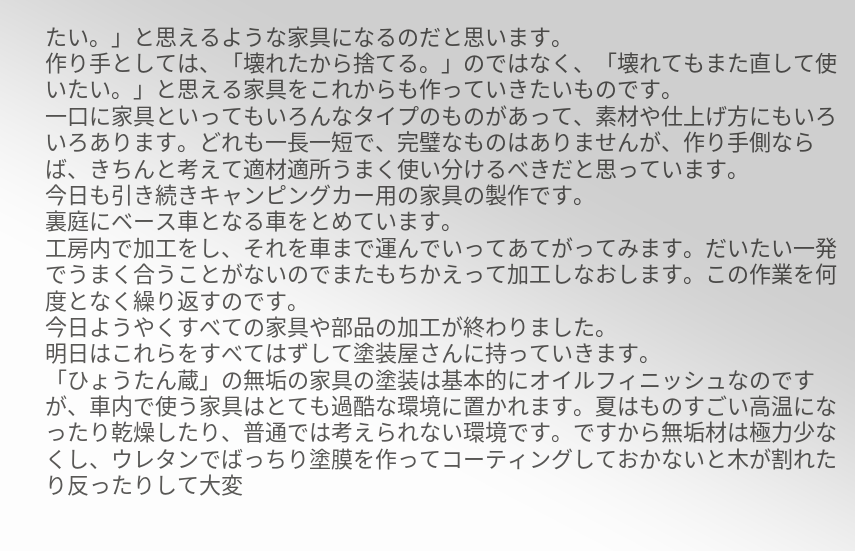たい。」と思えるような家具になるのだと思います。
作り手としては、「壊れたから捨てる。」のではなく、「壊れてもまた直して使いたい。」と思える家具をこれからも作っていきたいものです。
一口に家具といってもいろんなタイプのものがあって、素材や仕上げ方にもいろいろあります。どれも一長一短で、完璧なものはありませんが、作り手側ならば、きちんと考えて適材適所うまく使い分けるべきだと思っています。
今日も引き続きキャンピングカー用の家具の製作です。
裏庭にベース車となる車をとめています。
工房内で加工をし、それを車まで運んでいってあてがってみます。だいたい一発でうまく合うことがないのでまたもちかえって加工しなおします。この作業を何度となく繰り返すのです。
今日ようやくすべての家具や部品の加工が終わりました。
明日はこれらをすべてはずして塗装屋さんに持っていきます。
「ひょうたん蔵」の無垢の家具の塗装は基本的にオイルフィニッシュなのですが、車内で使う家具はとても過酷な環境に置かれます。夏はものすごい高温になったり乾燥したり、普通では考えられない環境です。ですから無垢材は極力少なくし、ウレタンでばっちり塗膜を作ってコーティングしておかないと木が割れたり反ったりして大変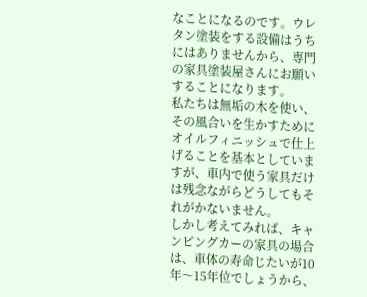なことになるのです。ウレタン塗装をする設備はうちにはありませんから、専門の家具塗装屋さんにお願いすることになります。
私たちは無垢の木を使い、その風合いを生かすためにオイルフィニッシュで仕上げることを基本としていますが、車内で使う家具だけは残念ながらどうしてもそれがかないません。
しかし考えてみれば、キャンピングカーの家具の場合は、車体の寿命じたいが10年〜15年位でしょうから、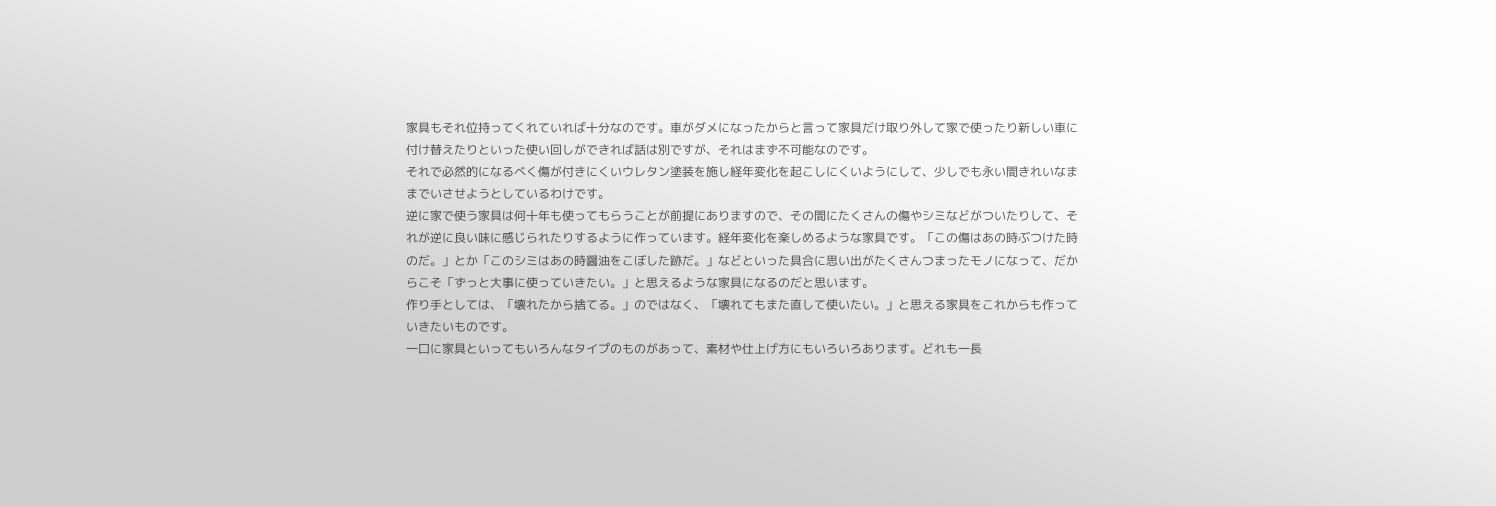家具もそれ位持ってくれていれば十分なのです。車がダメになったからと言って家具だけ取り外して家で使ったり新しい車に付け替えたりといった使い回しができれば話は別ですが、それはまず不可能なのです。
それで必然的になるべく傷が付きにくいウレタン塗装を施し経年変化を起こしにくいようにして、少しでも永い間きれいなままでいさせようとしているわけです。
逆に家で使う家具は何十年も使ってもらうことが前提にありますので、その間にたくさんの傷やシミなどがついたりして、それが逆に良い味に感じられたりするように作っています。経年変化を楽しめるような家具です。「この傷はあの時ぶつけた時のだ。」とか「このシミはあの時醤油をこぼした跡だ。」などといった具合に思い出がたくさんつまったモノになって、だからこそ「ずっと大事に使っていきたい。」と思えるような家具になるのだと思います。
作り手としては、「壊れたから捨てる。」のではなく、「壊れてもまた直して使いたい。」と思える家具をこれからも作っていきたいものです。
一口に家具といってもいろんなタイプのものがあって、素材や仕上げ方にもいろいろあります。どれも一長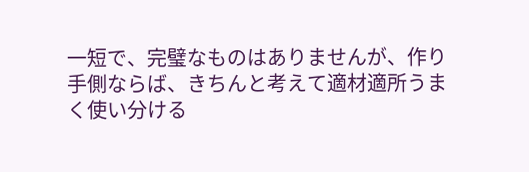一短で、完璧なものはありませんが、作り手側ならば、きちんと考えて適材適所うまく使い分ける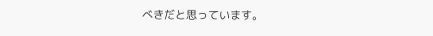べきだと思っています。